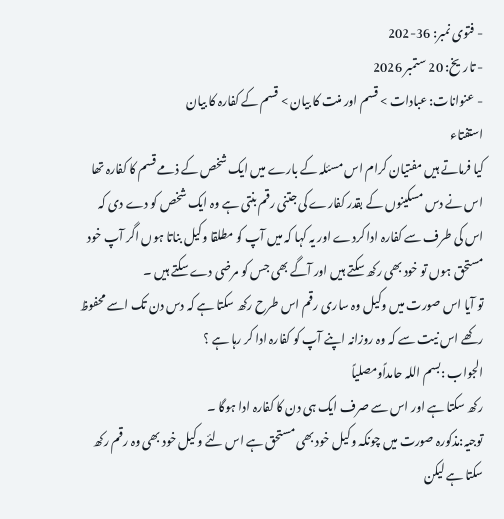- فتوی نمبر: 36-202
- تاریخ: 20 ستمبر 2026
- عنوانات: عبادات > قسم اور منت کا بیان > قسم کے کفارہ کا بیان
استفتاء
کیا فرماتے ہیں مفتیان کرام اس مسئلہ کے بارے میں ایک شخص کے ذمے قسم کا کفارہ تھا اس نے دس مسکینوں کے بقدر کفارے کی جتنی رقم بنتی ہے وہ ایک شخص کو دے دی کہ اس کی طرف سے کفارہ ادا کردے اور یہ کہا کہ میں آپ کو مطلقا وکیل بناتا ہوں اگر آپ خود مستحق ہوں تو خود بھی رکھ سکتے ہیں اور آگے بھی جس کو مرضی دے سکتے ہیں ۔
تو آیا اس صورت میں وکیل وہ ساری رقم اس طرح رکھ سکتا ہے کہ دس دن تک اسے محفوظ رکھے اس نیت سے کہ وہ روزانہ اپنے آپ کو کفارہ ادا کر رہا ہے ؟
الجواب :بسم اللہ حامداًومصلیاً
رکھ سکتا ہے اور اس سے صرف ایک ہی دن کا کفارہ ادا ہوگا ۔
توجیہ:مذکورہ صورت میں چونکہ وکیل خود بھی مستحق ہے اس لئے وکیل خود بھی وہ رقم رکھ سکتا ہے لیکن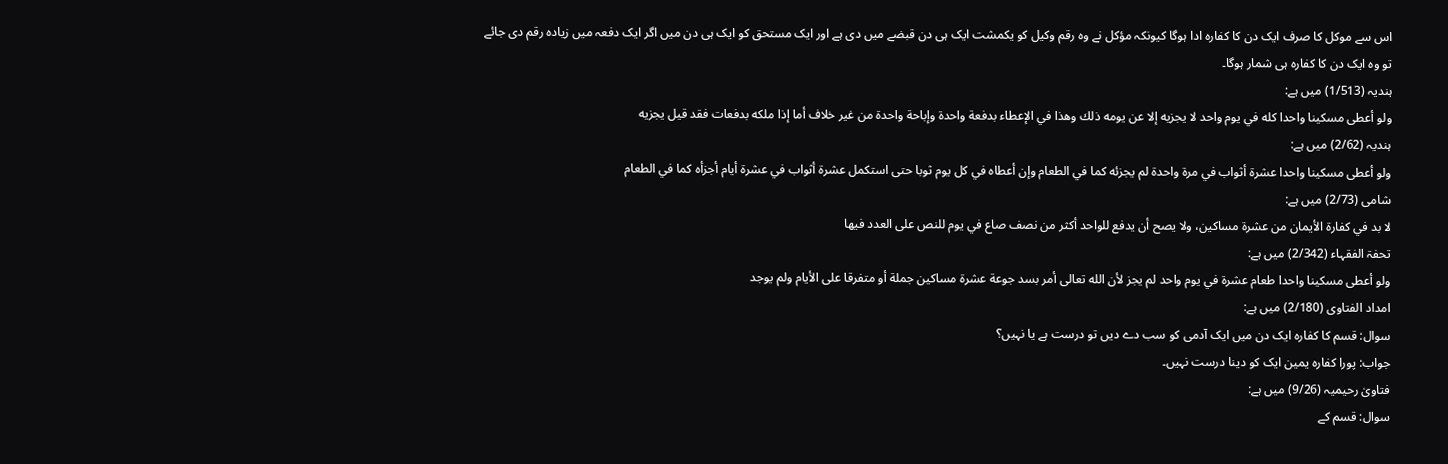اس سے موکل کا صرف ایک دن کا کفارہ ادا ہوگا کیونکہ مؤکل نے وہ رقم وکیل کو یکمشت ایک ہی دن قبضے میں دی ہے اور ایک مستحق کو ایک ہی دن میں اگر ایک دفعہ میں زیادہ رقم دی جائے تو وہ ایک دن کا کفارہ ہی شمار ہوگا۔
ہندیہ (1/513) میں ہے:
ولو أعطى مسكينا واحدا كله في يوم واحد لا يجزيه إلا عن يومه ذلك وهذا في الإعطاء بدفعة واحدة وإباحة واحدة من غير خلاف أما إذا ملكه بدفعات فقد قيل يجزيه
ہندیہ (2/62) میں ہے:
ولو أعطى مسكينا واحدا عشرة أثواب في مرة واحدة لم يجزئه كما في الطعام وإن أعطاه في كل يوم ثوبا حتى استكمل عشرة أثواب في عشرة أيام أجزأه كما في الطعام
شامی (2/73) میں ہے:
لا بد في كفارة الأيمان من عشرة مساكين، ولا يصح أن يدفع للواحد أكثر من نصف صاع في يوم للنص على العدد فيها
تحفۃ الفقہاء (2/342) میں ہے:
ولو أعطى مسكينا واحدا طعام عشرة في يوم واحد لم يجز لأن الله تعالى أمر بسد جوعة عشرة مساكين جملة أو متفرقا على الأيام ولم يوجد
امداد الفتاوی (2/180) میں ہے:
سوال: قسم کا کفارہ ایک دن میں ایک آدمی کو سب دے دیں تو درست ہے یا نہیں؟
جواب: پورا کفارہ یمین ایک کو دینا درست نہیں۔
فتاویٰ رحیمیہ (9/26) میں ہے:
سوال: قسم کے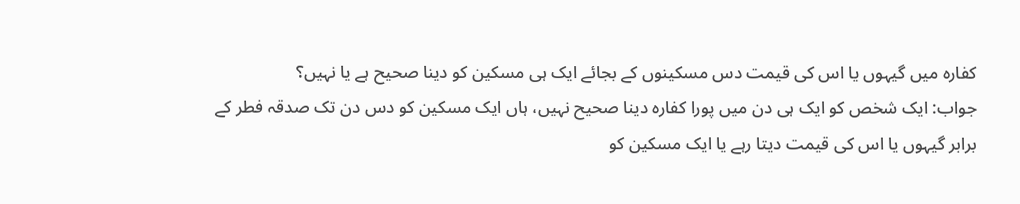کفارہ میں گیہوں یا اس کی قیمت دس مسكينوں کے بجائے ایک ہی مسکین کو دینا صحیح ہے یا نہیں؟
جواب: ایک شخص كو ایک ہی دن میں پورا کفارہ دینا صحیح نہیں، ہاں ایک مسکین کو دس دن تک صدقہ فطر کے برابر گیہوں یا اس کی قیمت دیتا رہے یا ایک مسکین کو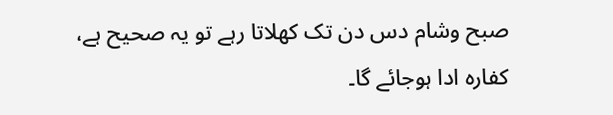صبح وشام دس دن تک کھلاتا رہے تو یہ صحیح ہے، کفارہ ادا ہوجائے گا۔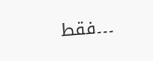۔۔۔فقط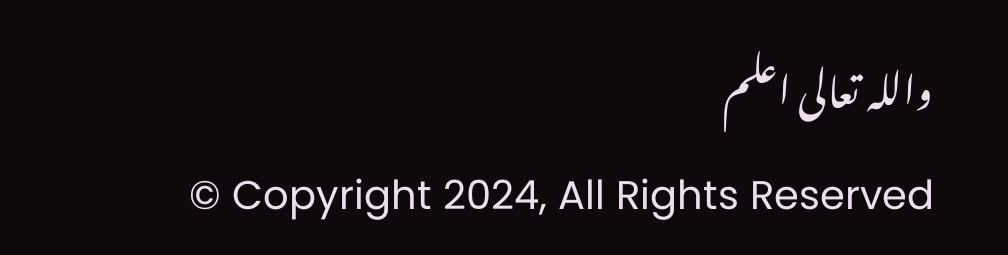واللہ تعالی اعلم
© Copyright 2024, All Rights Reserved